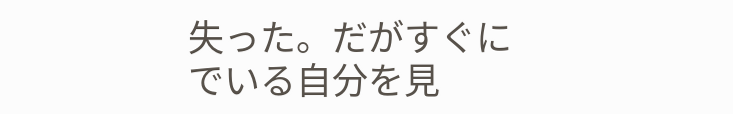失った。だがすぐに
でいる自分を見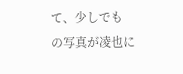て、少しでも
の写真が凌也に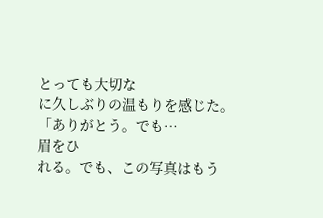とっても大切な
に久しぶりの温もりを感じた。「ありがとう。でも…
眉をひ
れる。でも、この写真はもう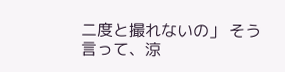二度と撮れないの」 そう言って、涼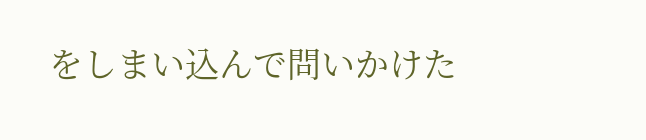をしまい込んで問いかけた